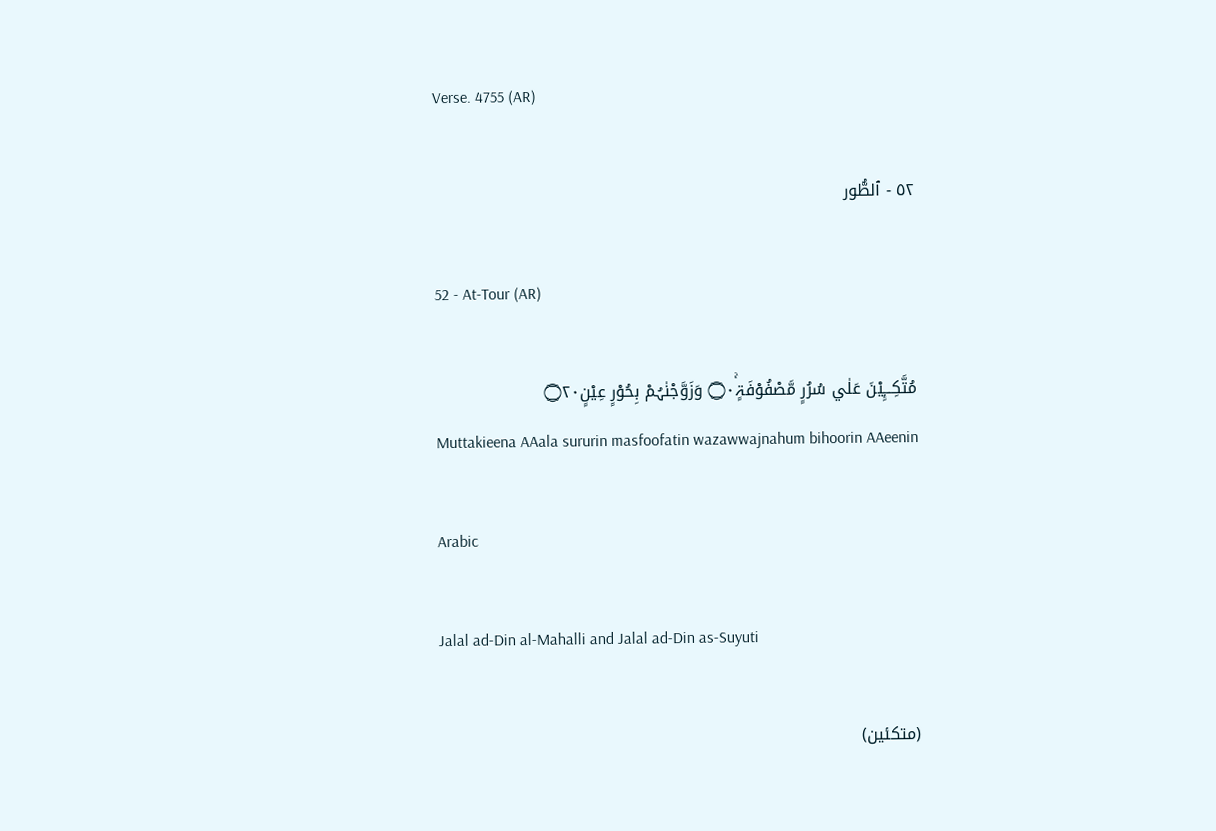Verse. 4755 (AR)

٥٢ - ٱلطُّور

52 - At-Tour (AR)

مُتَّكِـــِٕيْنَ عَلٰي سُرُرٍ مَّصْفُوْفَۃٍ۝۰ۚ وَزَوَّجْنٰہُمْ بِحُوْرٍ عِيْنٍ۝۲۰
Muttakieena AAala sururin masfoofatin wazawwajnahum bihoorin AAeenin

Arabic

Jalal ad-Din al-Mahalli and Jalal ad-Din as-Suyuti

(متكئين)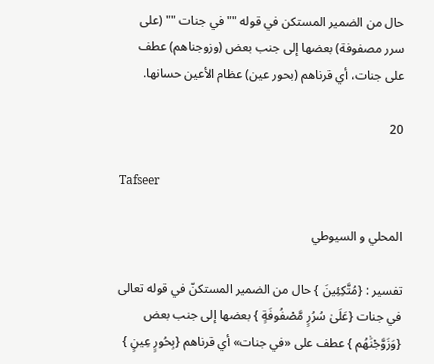حال من الضمير المستكن في قوله "" في جنات "" (على سرر مصفوفة) بعضها إلى جنب بعض (وزوجناهم) عطف على جنات، أي قرناهم (بحور عين) عظام الأعين حسانها.

20

Tafseer

المحلي و السيوطي

تفسير : {مُتَّكِئِينَ } حال من الضمير المستكنّ في قوله تعالى في جنات {عَلَىٰ سُرُرٍ مَّصْفُوفَةٍ } بعضها إلى جنب بعض {وَزَوَّجْنَٰهُم } عطف على «في جنات» أي قرناهم {بِحُورٍ عِينٍ }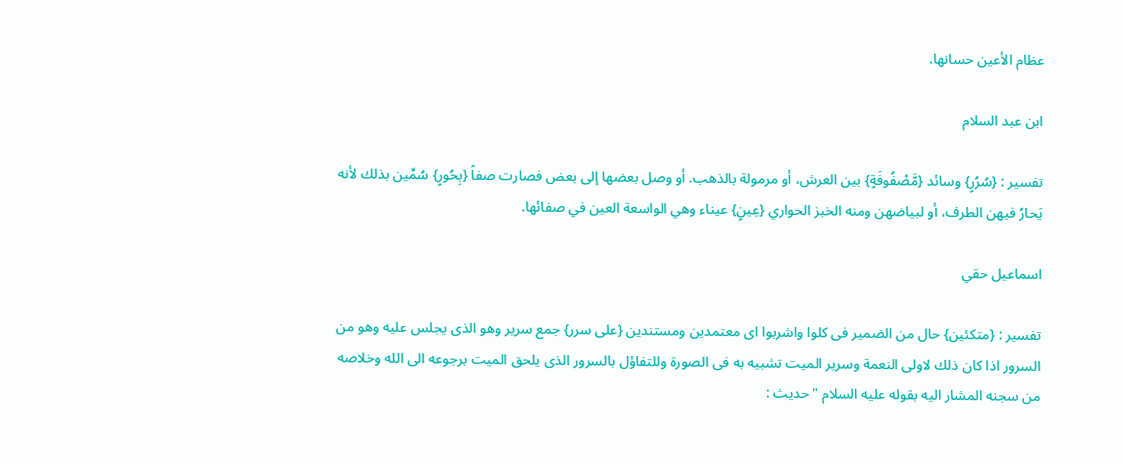عظام الأعين حسانها.

ابن عبد السلام

تفسير : {سُرُرٍ} وسائد {مَّصْفُوفَةٍ} بين العرش، أو مرمولة بالذهب. أو وصل بعضها إلى بعض فصارت صفاً {بِحُورٍ} سُمِّين بذلك لأنه يَحارُ فيهن الطرف، أو لبياضهن ومنه الخبز الحواري {عِينٍ} عيناء وهي الواسعة العين في صفائها.

اسماعيل حقي

تفسير : {متكئين} حال من الضمير فى كلوا واشربوا اى معتمدين ومستندين {على سرر} جمع سرير وهو الذى يجلس عليه وهو من السرور اذا كان ذلك لاولى النعمة وسرير الميت تشبيه به فى الصورة وللتفاؤل بالسرور الذى يلحق الميت برجوعه الى الله وخلاصه من سجنه المشار اليه بقوله عليه السلام "حديث :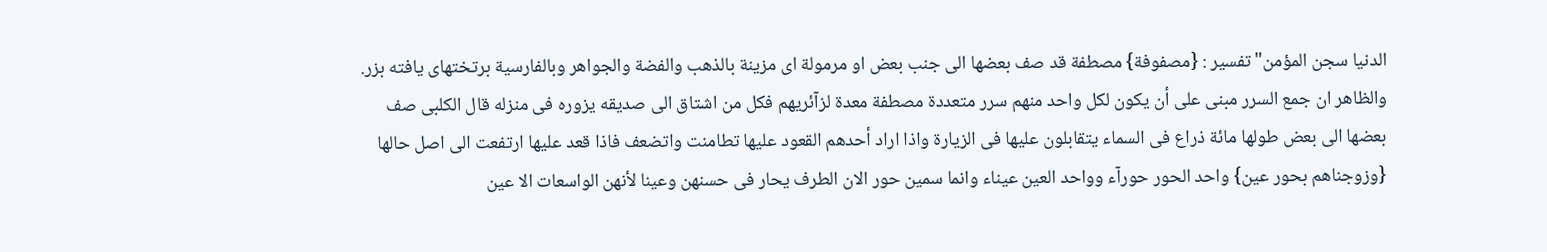الدنيا سجن المؤمن"تفسير : {مصفوفة} مصطفة قد صف بعضها الى جنب بعض او مرمولة اى مزينة بالذهب والفضة والجواهر وبالفارسية برتختهاى يافته بزر. والظاهر ان جمع السرر مبنى على أن يكون لكل واحد منهم سرر متعددة مصطفة معدة لزآئريهم فكل من اشتاق الى صديقه يزوره فى منزله قال الكلبى صف بعضها الى بعض طولها مائة ذراع فى السماء يتقابلون عليها فى الزيارة واذا اراد أحدهم القعود عليها تطامنت واتضعف فاذا قعد عليها ارتفعت الى اصل حالها {وزوجناهم بحور عين} واحد الحور حورآء وواحد العين عيناء وانما سمين حور الان الطرف يحار فى حسنهن وعينا لأنهن الواسعات الا عين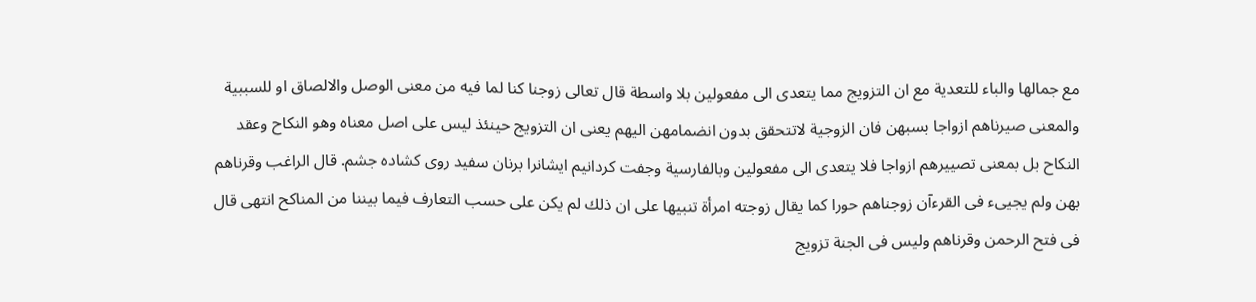مع جمالها والباء للتعدية مع ان التزويج مما يتعدى الى مفعولين بلا واسطة قال تعالى زوجنا كنا لما فيه من معنى الوصل والالصاق او للسببية والمعنى صيرناهم ازواجا بسبهن فان الزوجية لاتتحقق بدون انضمامهن اليهم يعنى ان التزويج حينئذ ليس على اصل معناه وهو النكاح وعقد النكاح بل بمعنى تصييرهم ازواجا فلا يتعدى الى مفعولين وبالفارسية وجفت كردانيم ايشانرا برنان سفيد روى كشاده جشم. قال الراغب وقرناهم بهن ولم يجيىء فى القرءآن زوجناهم حورا كما يقال زوجته امرأة تنبيها على ان ذلك لم يكن على حسب التعارف فيما بيننا من المناكح انتهى قال فى فتح الرحمن وقرناهم وليس فى الجنة تزويج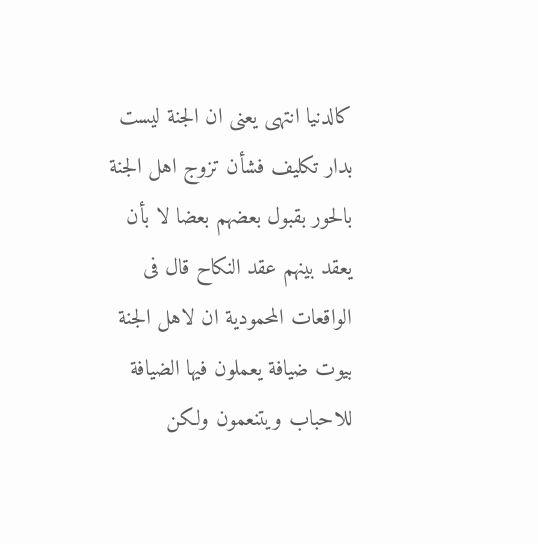كالدنيا انتهى يعنى ان الجنة ليست بدار تكليف فشأن تزوج اهل الجنة بالحور بقبول بعضهم بعضا لا بأن يعقد بينهم عقد النكاح قال فى الواقعات المحمودية ان لاهل الجنة بيوت ضيافة يعملون فيها الضيافة للاحباب ويتنعمون ولكن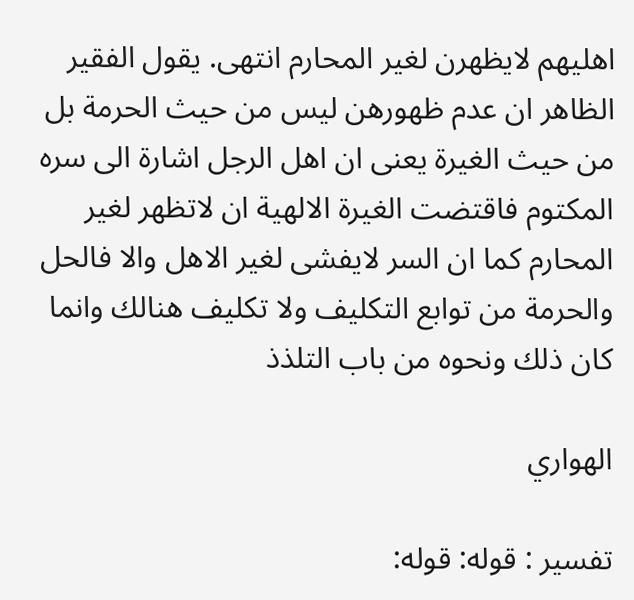اهليهم لايظهرن لغير المحارم انتهى. يقول الفقير الظاهر ان عدم ظهورهن ليس من حيث الحرمة بل من حيث الغيرة يعنى ان اهل الرجل اشارة الى سره المكتوم فاقتضت الغيرة الالهية ان لاتظهر لغير المحارم كما ان السر لايفشى لغير الاهل والا فالحل والحرمة من توابع التكليف ولا تكليف هنالك وانما كان ذلك ونحوه من باب التلذذ

الهواري

تفسير : قوله: قوله: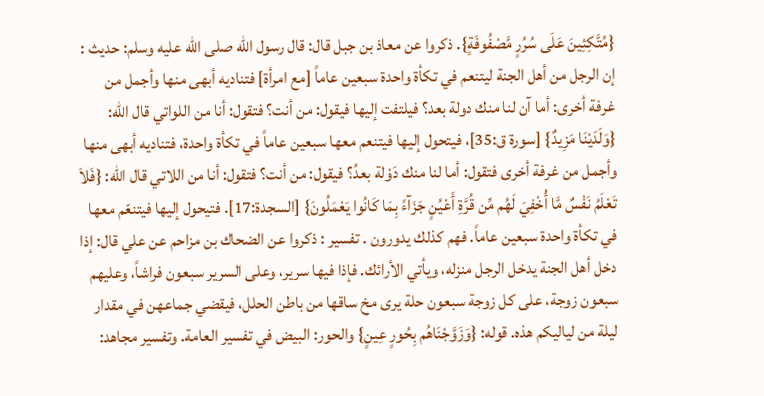{مُتَّكِئِينَ عَلَى سُرُرٍ مَّصْفُوفَةٍ}. ذكروا عن معاذ بن جبل قال: قال رسول الله صلى الله عليه وسلم: حديث : إن الرجل من أهل الجنة ليتنعم في تكأة واحدة سبعين عاماً [مع امرأة] فتناديه أبهى منها وأجمل من غرفة أخرى: أما آن لنا منك دولة بعد؟ فيلتفت إليها فيقول: من أنت؟ فتقول: أنا من اللواتي قال الله: {وَلَدَيْنَا مَزِيدٌ} [سورة ق:35]، فيتحول إليها فيتنعم معها سبعين عاماً في تكأة واحدة، فتناديه أبهى منها وأجمل من غرفة أخرى فتقول: أما لنا منك دَوْلة بعدُ؟ فيقول: من أنت؟ فتقول: أنا من اللاتي قال الله: {فَلاَ تَعْلَمُ نَفْسٌ مَّا أُخْفِيَ لَهُم مِّن قُرَّةِ أَعْيُنٍ جَزَآءً بِمَا كَانُوا يَعْمَلُونَ} [السجدة:17]. فتيحول إليها فيتنعّم معها في تكأة واحدة سبعين عاماً. فهم كذلك يدورون . تفسير : ذكروا عن الضحاك بن مزاحم عن علي قال: إذا دخل أهل الجنة يدخل الرجل منزله، ويأتي الأرائك. فإذا فيها سرير، وعلى السرير سبعون فراشاً، وعليهم سبعون زوجة، على كل زوجة سبعون حلة يرى مخ ساقها من باطن الحلل، فيقضي جماعهن في مقدار ليلة من لياليكم هذه. قوله: {وَزَوَّجْنَاهُم بِحُورٍ عِينٍ} والحور: البيض في تفسير العامة. وتفسير مجاهد: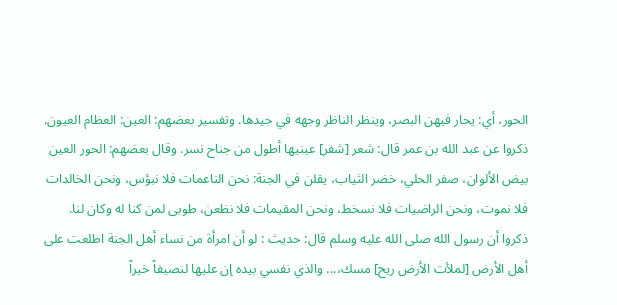الحور، أي: يحار فيهن البصر، وينظر الناظر وجهه في جيدها. وتفسير بعضهم: العين: العظام العيون. ذكروا عن عبد الله بن عمر قال: شعر [شفر] عينيها أطول من جناح نسر. وقال بعضهم: الحور العين بيض الألوان، صفر الحلي، خضر الثياب، يقلن في الجنة: نحن الناعمات فلا نبؤس، ونحن الخالدات فلا نموت، ونحن الراضيات فلا نسخط، ونحن المقيمات فلا نظعن، طوبى لمن كنا له وكان لنا. ذكروا أن رسول الله صلى الله عليه وسلم قال: حديث : لو أن امرأة من نساء أهل الجنة اطلعت على أهل الأرض [لملأت الأرض ريح] مسك،... والذي نفسي بيده إن عليها لنصيفاً خيراً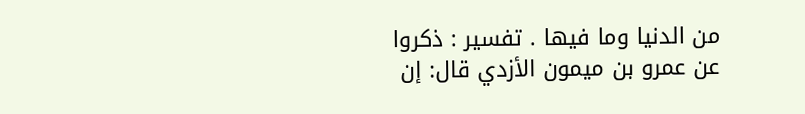من الدنيا وما فيها . تفسير : ذكروا عن عمرو بن ميمون الأزدي قال: إن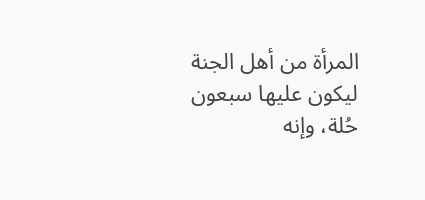المرأة من أهل الجنة ليكون عليها سبعون حُلة، وإنه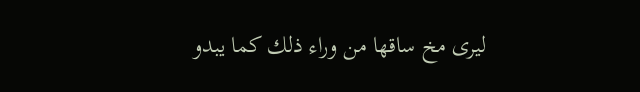ليرى مخ ساقها من وراء ذلك كما يبدو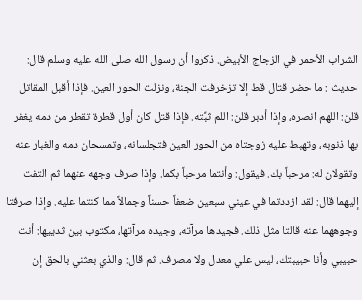الشراب الأحمر في الزجاج الأبيض. ذكروا أن رسول الله صلى الله عليه وسلم قال: حديث : ما حضر قتال قط إلا تزخرفت الجنة، ونزلت الحور العين. فإذا أقبل المقاتل قلن: اللهم انصره، وإذا أدبر قلن: اللم ثبِّته. فإذا قتل كان أول قطرة تقطر من دمه يغفر بها ذنوبه، وتهبط عليه زوجتاه من الحور العين فتجلسانه، وتمسحان دمه والغبار عنه وتقولان له: مرحباً بك. فيقول: وأنتما مرحباً بكما. وإذا صرف وجهه عنهما ثم التفت إليهما قال: لقد ازددتما في عيني سبعين ضعفاً حسناً وجمالاً مما كنتما عليه. وإذا صرفتا وجوههما عنه قالتا مثل ذلك. فجيدها مرآته، وجيده مرآتها، مكتوب بين ثدييها: أنت حبيبي وأنا حبيبتك، ليس علي معدل ولا مصرف. ثم قال: والذي بعثني بالحق إن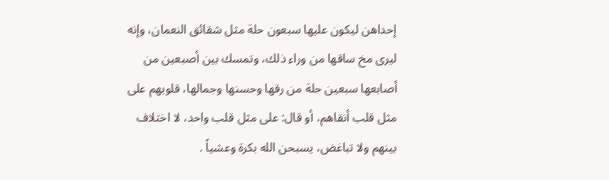إحداهن ليكون عليها سبعون حلة مثل شقائق النعمان، وإنه ليرى مخ ساقها من وراء ذلك، وتمسك بين أصبعين من أصابعها سبعين حلة من رقها وحسنها وجمالها، قلوبهم على مثل قلب أنقاهم، أو قال: على مثل قلب واحد، لا اختلاف بينهم ولا تباغض، يسبحن الله بكرة وعشياً .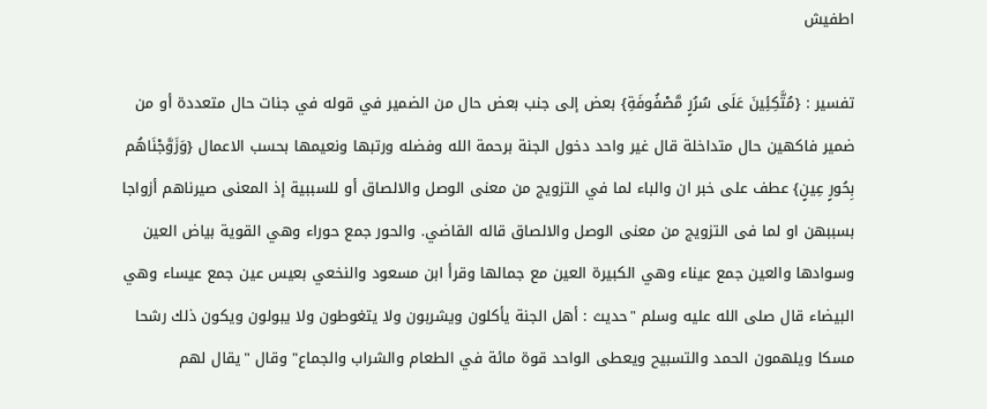اطفيش

تفسير : {مُتَّكِئِينَ عَلَى سُرُرٍ مَّصْفُوفَةِ} بعض إلى جنب بعض حال من الضمير في قوله في جنات حال متعددة أو من ضمير فاكهين حال متداخلة قال غير واحد دخول الجنة برحمة الله وفضله ورتبها ونعيمها بحسب الاعمال {وَزَوَّجْنَاهُم بِحُورٍ عِينٍ} عطف على خبر ان والباء لما في التزويج من معنى الوصل والالصاق أو للسببية إذ المعنى صيرناهم أزواجا بسببهن او لما فى التزويج من معنى الوصل والالصاق قاله القاضي. والحور جمع حوراء وهي القوية بياض العين وسوادها والعين جمع عيناء وهي الكبيرة العين مع جمالها وقرأ ابن مسعود والنخعي بعيس عين جمع عيساء وهي البيضاء قال صلى الله عليه وسلم "حديث : أهل الجنة يأكلون ويشربون ولا يتغوطون ولا يبولون ويكون ذلك رشحا مسكا ويلهمون الحمد والتسبيح ويعطى الواحد قوة مائة في الطعام والشراب والجماع" وقال "يقال لهم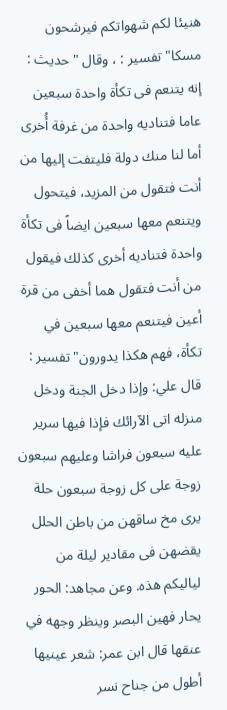هنيئا لكم شهواتكم فيرشحون مسكا"تفسير : ، وقال "حديث : إنه يتنعم فى تكأة واحدة سبعين عاما فتناديه واحدة من غرفة أُخرى أما لنا منك دولة فليتفت إليها من أنت فتقول من المزيد، فيتحول ويتنعم معها سبعين ايضاً فى تكأة واحدة فتناديه أخرى كذلك فيقول من أنت فتقول هما أخفى من قرة أعين فيتنعم معها سبعين في تكأة، فهم هكذا يدورون"تفسير : قال علي: وإذا دخل الجنة ودخل منزله اتى الآرائك فإذا فيها سرير عليه سبعون فراشا وعليهم سبعون زوجة على كل زوجة سبعون حلة يرى مخ ساقهن من باطن الحلل يقضهن فى مقادير ليلة من لياليكم هذه. وعن مجاهد: الحور يحار فهين البصر وينظر وجهه في عنقها قال ابن عمر: شعر عينيها أطول من جناح نسر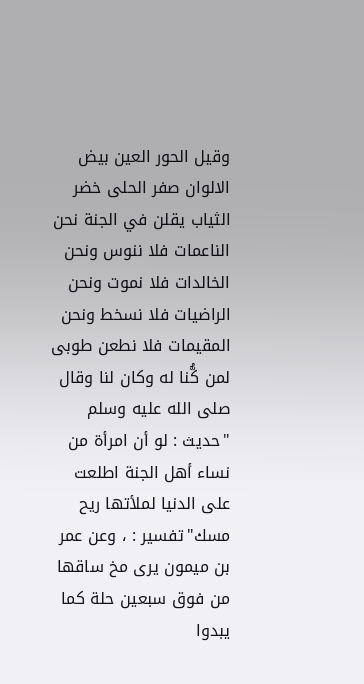وقيل الحور العين بيض الالوان صفر الحلى خضر الثياب يقلن في الجنة نحن الناعمات فلا ننوس ونحن الخالدات فلا نموت ونحن الراضيات فلا نسخط ونحن المقيمات فلا نطعن طوبى لمن كُّنا له وكان لنا وقال صلى الله عليه وسلم "حديث : لو أن امرأة من نساء أهل الجنة اطلعت على الدنيا لملأتها ريح مسك"تفسير : ، وعن عمر بن ميمون يرى مخ ساقها من فوق سبعين حلة كما يبدوا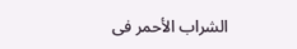الشراب الأحمر فى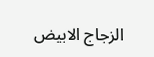الزجاج الابيض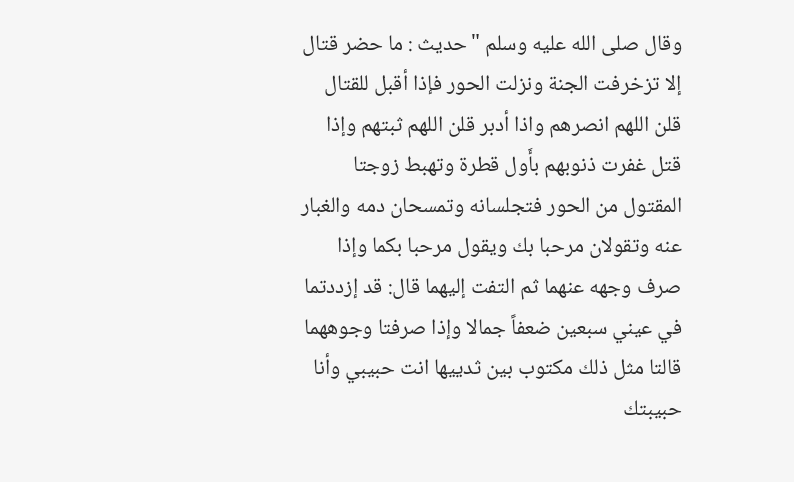وقال صلى الله عليه وسلم "حديث : ما حضر قتال إلا تزخرفت الجنة ونزلت الحور فإذا أقبل للقتال قلن اللهم انصرهم واذا أدبر قلن اللهم ثبتهم وإذا قتل غفرت ذنوبهم بأَول قطرة وتهبط زوجتا المقتول من الحور فتجلسانه وتمسحان دمه والغبار عنه وتقولان مرحبا بك ويقول مرحبا بكما وإذا صرف وجهه عنهما ثم التفت إليهما قال: قد إزددتما في عيني سبعين ضعفاً جمالا وإذا صرفتا وجوههما قالتا مثل ذلك مكتوب بين ثدييها انت حبيبي وأنا حبيبتك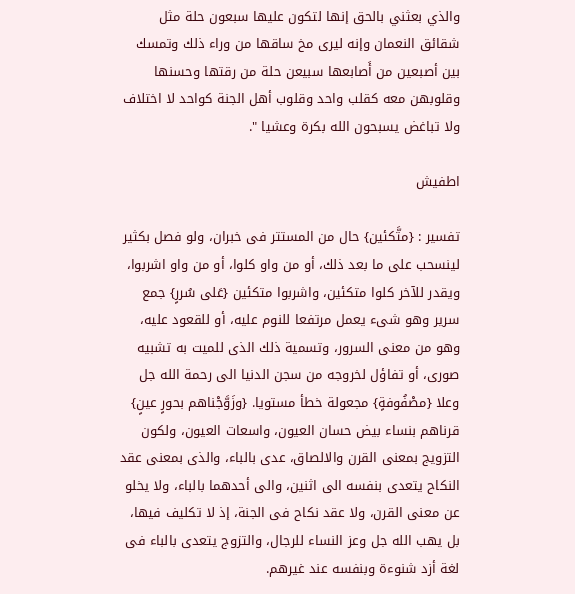والذي بعثني بالحق إنها لتكون عليها سبعون حلة مثل شقائق النعمان وإنه ليرى مخ ساقها من وراء ذلك وتمسك بين أصبعين من أَصابعها سبيعن حلة من رقتها وحسنها وقلوبهن معه كقلب واحد وقلوب أهل الجنة كواحد لا اختلاف ولا تباغض يسبحون الله بكرة وعشيا ".

اطفيش

تفسير : {متَّكئين} حال من المستتر فى خبران، ولو فصل بكثير لينسحب على ما بعد ذلك، أو من واو كلوا، أو من واو اشربوا، ويقدر للآخر كلوا متكئين، واشربوا متكئين {عَلى سُررٍ} جمع سرير وهو شىء يعمل مرتفعا للنوم عليه، أو للقعود عليه، وهو من معنى السرور، وتسمية ذلك الذى للميت به تشبيه صورى، أو تفاؤل لخروجه من سجن الدنيا الى رحمة الله جل وعلا {مصْفُوفةٍ} مجعولة خطأ مستويا. {وزَوَّجْناهم بحورٍ عينٍ} قرناهم بنساء بيض حسان العيون، واسعات العيون، ولكون التزويج بمعنى القرن والالصاق، عدى بالباء، والذى بمعنى عقد النكاح يتعدى بنفسه الى اثنين، والى أحدهما بالباء، ولا يخلو عن معنى القرن، ولا عقد نكاح فى الجنة، إذ لا تكليف فيها، بل يهب الله جل وعز النساء للرجال، والتزوج يتعدى بالباء فى لغة أزد شنوءة وبنفسه عند غيرهم.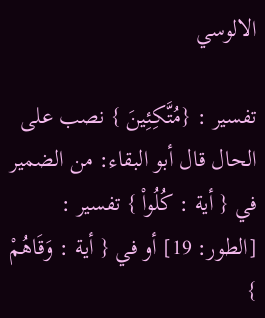الالوسي

تفسير : {مُتَّكِئِينَ } نصب على الحال قال أبو البقاء: من الضمير في { أية : كُلُواْ } تفسير : [الطور: 19] أو في { أية : وَقَاهُمْ }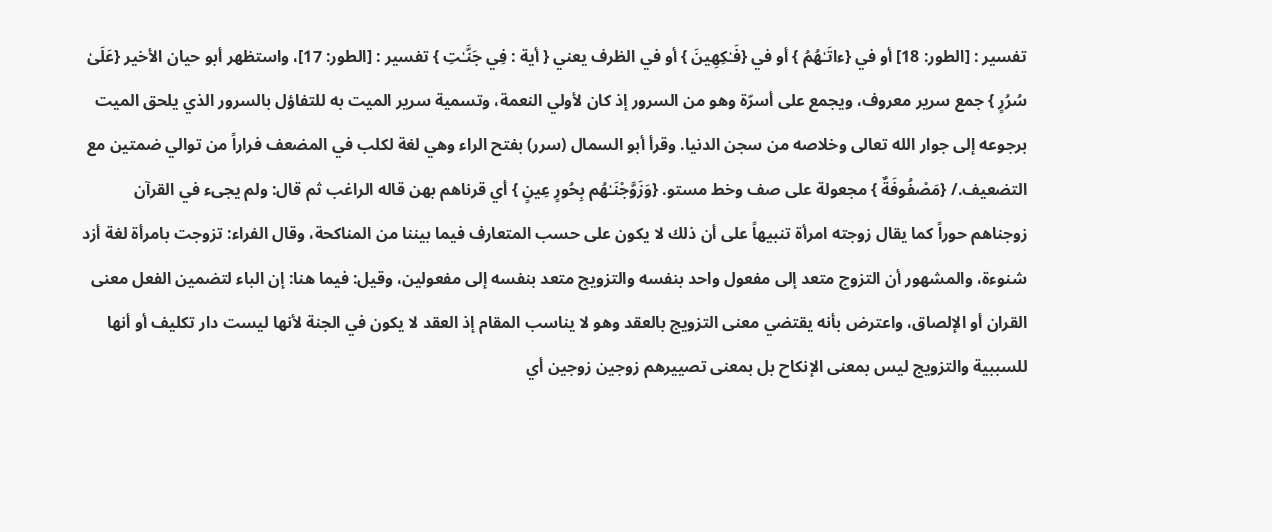تفسير : [الطور: 18] أو في {ءاتَـٰهُمُ } أو في {فَـٰكِهِينَ } أو في الظرف يعني { أية : فِي جَنَّـٰتِ } تفسير : [الطور: 17]، واستظهر أبو حيان الأخير {عَلَىٰ سُرُرٍ } جمع سرير معروف، ويجمع على أسرّة وهو من السرور إذ كان لأولي النعمة، وتسمية سرير الميت به للتفاؤل بالسرور الذي يلحق الميت برجوعه إلى جوار الله تعالى وخلاصه من سجن الدنيا. وقرأ أبو السمال (سرر) بفتح الراء وهي لغة لكلب في المضعف فراراً من توالي ضمتين مع التضعيف./ {مَصْفُوفَةٌ } مجعولة على صف وخط مستو. {وَزَوَّجْنَـٰهُم بِحُورٍ عِينٍ } أي قرناهم بهن قاله الراغب ثم قال: ولم يجىء في القرآن زوجناهم حوراً كما يقال زوجته امرأة تنبيهاً على أن ذلك لا يكون على حسب المتعارف فيما بيننا من المناكحة، وقال الفراء: تزوجت بامرأة لغة أزد شنوءة، والمشهور أن التزوج متعد إلى مفعول واحد بنفسه والتزويج متعد بنفسه إلى مفعولين، وقيل: فيما هنا: إن الباء لتضمين الفعل معنى القران أو الإلصاق، واعترض بأنه يقتضي معنى التزويج بالعقد وهو لا يناسب المقام إذ العقد لا يكون في الجنة لأنها ليست دار تكليف أو أنها للسببية والتزويج ليس بمعنى الإنكاح بل بمعنى تصييرهم زوجين زوجين أي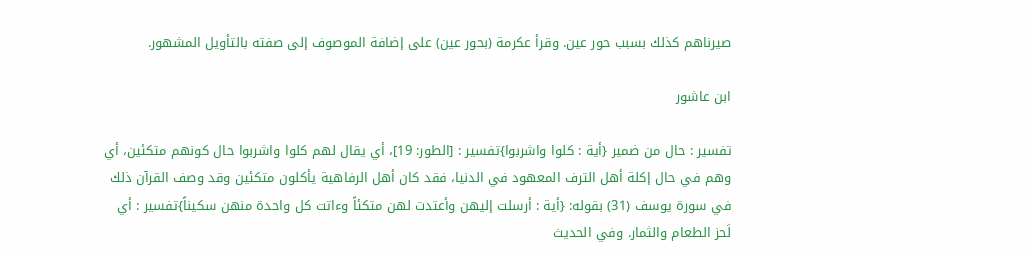صيرناهم كذلك بسبب حور عين. وقرأ عكرمة (بحور عين) على إضافة الموصوف إلى صفته بالتأويل المشهور.

ابن عاشور

تفسير : حال من ضمير {أية : كلوا واشربوا}تفسير : [الطور: 19]، أي يقال لهم كلوا واشربوا حال كونهم متكئين، أي وهم في حال إكلة أهل الترف المعهود في الدنيا، فقد كان أهل الرفاهية يأكلون متكئين وقد وصف القرآن ذلك في سورة يوسف (31) بقوله: {أية : أرسلت إليهن وأعتدت لهن متكئاً وءاتت كل واحدة منهن سكيناً}تفسير : أي لَحز الطعام والثمار. وفي الحديث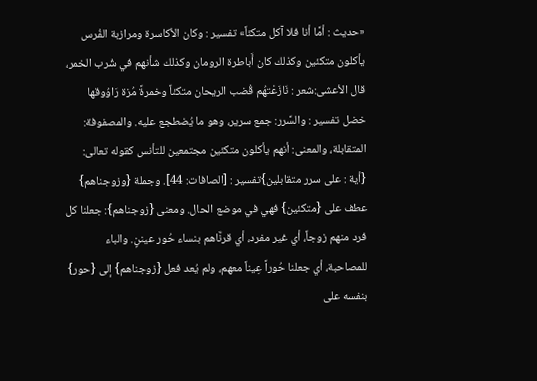«حديث : أمَّا أنا فلا آكل متكئاً» تفسير : وكان الأكاسرة ومرازبة الفُرس يأكلون متكئين وكذلك كان أَباطرة الرومان وكذلك شأنهم في شُرب الخمر، قال الأعشى:شعر : نَازَعْتهُم قُضب الريحان متكئاً وخمرةً مُزة رَاوُوقها خضل تفسير : والسَّرر: جمع سرير، وهو ما يُضطجع عليه. والمصفوفة: المتقابلة، والمعنى: أنهم يأكلون متكئين مجتمعين للتأنس كقوله تعالى: {أية : على سرر متقابلين}تفسير : [الصافات: 44]. وجملة {وزوجناهم} عطف على {متكئين} فهي في موضع الحال. ومعنى {زوجناهم}: جعلنا كل فرد منهم زوجاً، أي غير مفرد، أي قرنَّاهم بنساء حُور عيننٍ. والباء للمصاحبة، أي جعلنا حُوراً عِيناً معهم، ولم يُعد فعل {زوجناهم} إلى {حور} بنفسه على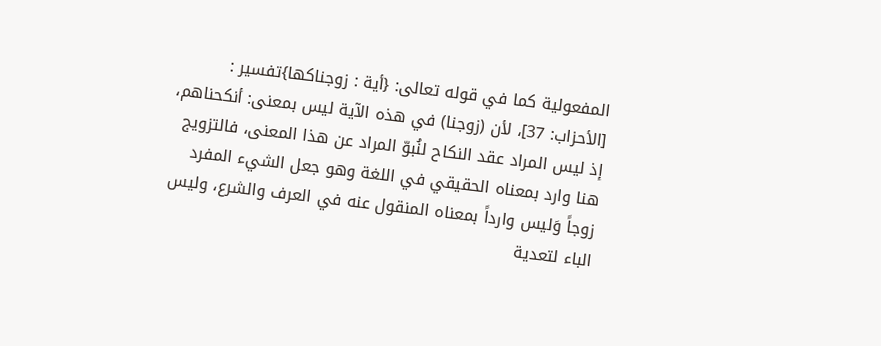المفعولية كما في قوله تعالى: {أية : زوجناكها}تفسير : [الأحزاب: 37]، لأن (زوجنا) في هذه الآية ليس بمعنى: أنكحناهم، إذ ليس المراد عقد النكاح لنُبوّ المراد عن هذا المعنى، فالتزويج هنا وارد بمعناه الحقيقي في اللغة وهو جعل الشيء المفرد زوجاً وَليس وارداً بمعناه المنقول عنه في العرف والشرع، وليس الباء لتعدية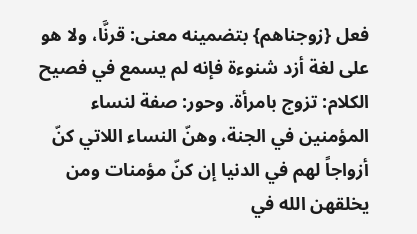فعل {زوجناهم} بتضمينه معنى: قرنَّا، ولا هو على لغة أزد شنوءة فإنه لم يسمع في فصيح الكلام: تزوج بامرأة. وحور: صفة لنساء المؤمنين في الجنة، وهنّ النساء اللاتي كنّ أزواجاً لهم في الدنيا إن كنّ مؤمنات ومن يخلقهن الله في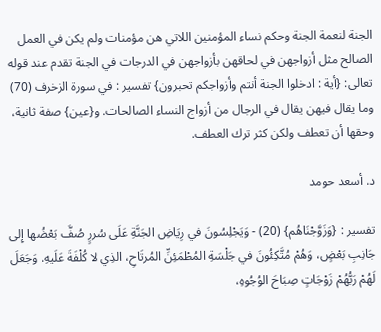الجنة لنعمة الجنة وحكم نساء المؤمنين اللاتي هن مؤمنات ولم يكن في العمل الصالح مثل أزواجهن في لحاقهن بأزواجهن في الدرجات في الجنة تقدم عند قوله تعالى: {أية : ادخلوا الجنة أنتم وأزواجكم تحبرون} تفسير : في سورة الزخرف (70) وما يقال فيهن يقال في الرجال من أزواج النساء الصالحات. و{عين} صفة ثانية، وحقها أن تعطف ولكن كثر ترك العطف.

د. أسعد حومد

تفسير : {وَزَوَّجْنَاهُم} (20) - وَيَجْلِسُونَ في رِيَاضِ الجَنَّةِ عَلَى سُررٍ صُفَّ بَعْضُها إِلى جَانِبِ بَعْضٍ، وَهُمْ مُتَّكِئُونَ في جَلْسَةِ المُطْمَئِنِّ المُرتَاحِ، الذِي لا كُلْفَةَ عَلَيهِ. وَجَعَلَ لَهُمْ رَبُّهُمْ زَوْجَاتٍ صِبَاحَ الوُجُوهِ،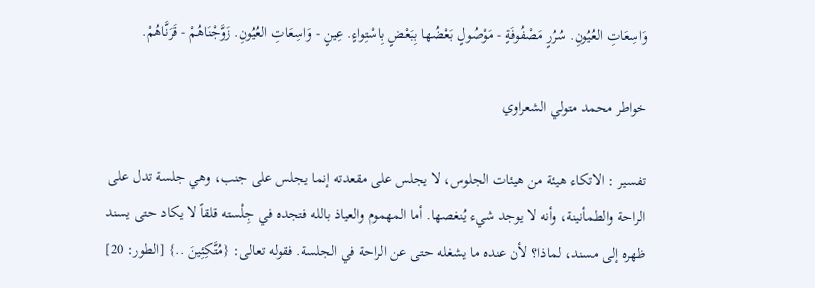وَاسِعَاتِ العُيُونِ. سُرُرٍ مَصْفُوفَةٍ - مَوْصُولٍ بَعْضُها بِبَعْضٍ بِاسْتِواءٍ. عِينٍ - وَاسِعَاتِ العُيُونِ. زَوَّجْنَاهُمْ - قَرَنَّاهُمْ.

خواطر محمد متولي الشعراوي

تفسير : الاتكاء هيئة من هيئات الجلوس، لا يجلس على مقعدته إنما يجلس على جنب، وهي جلسة تدل على الراحة والطمأنينة، وأنه لا يوجد شيء يُنغصها. أما المهموم والعياذ بالله فتجده في جِلْسته قلقاً لا يكاد حتى يسند ظهره إلى مسند، لماذا؟ لأن عنده ما يشغله حتى عن الراحة في الجلسة. فقوله تعالى: {مُتَّكِئِينَ ..} [الطور: 20]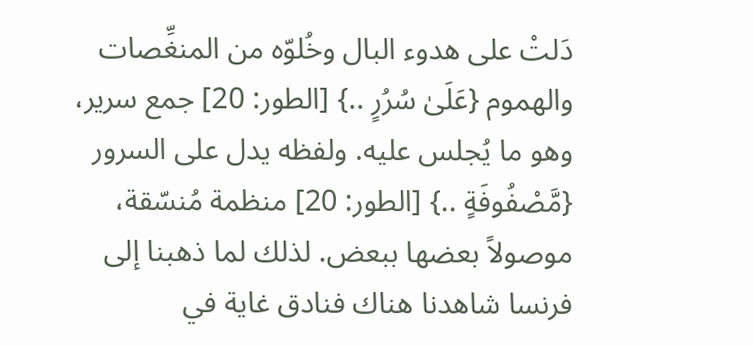دَلتْ على هدوء البال وخُلوّه من المنغِّصات والهموم {عَلَىٰ سُرُرٍ ..} [الطور: 20] جمع سرير، وهو ما يُجلس عليه. ولفظه يدل على السرور {مَّصْفُوفَةٍ ..} [الطور: 20] منظمة مُنسّقة، موصولاً بعضها ببعض. لذلك لما ذهبنا إلى فرنسا شاهدنا هناك فنادق غاية في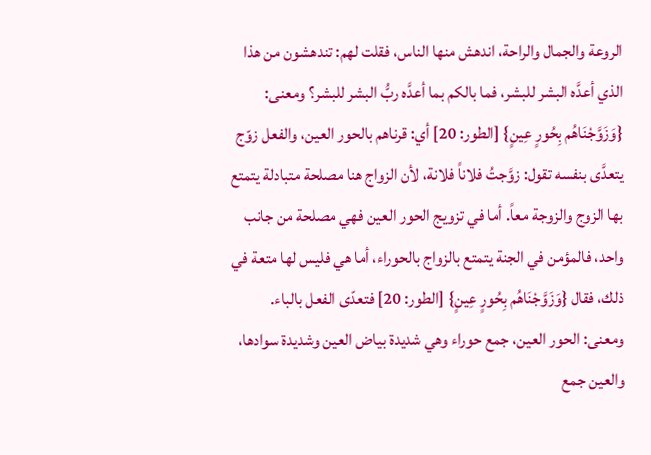الروعة والجمال والراحة، اندهش منها الناس، فقلت لهم: تندهشون من هذا الذي أعدَّه البشر للبشر، فما بالكم بما أعدَّه ربُّ البشر للبشر؟ ومعنى: {وَزَوَّجْنَاهُم بِحُورٍ عِينٍ} [الطور: 20] أي: قرناهم بالحور العين، والفعل زوّج يتعدَّى بنفسه تقول: زوَّجتُ فلاناً فلانة، لأن الزواج هنا مصلحة متبادلة يتمتع بها الزوج والزوجة معاً. أما في تزويج الحور العين فهي مصلحة من جانب واحد، فالمؤمن في الجنة يتمتع بالزواج بالحوراء، أما هي فليس لها متعة في ذلك، فقال {وَزَوَّجْنَاهُم بِحُورٍ عِينٍ} [الطور: 20] فتعدّى الفعل بالباء. ومعنى: الحور العين، جمع حوراء وهي شديدة بياض العين وشديدة سوادها، والعين جمع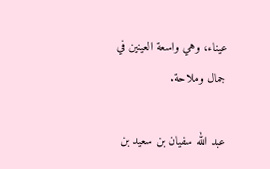عيناء، وهي واسعة العينين في جمال وملاحة.

عبد الله سفيان بن سعيد بن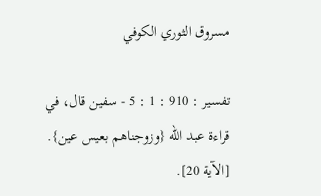مسروق الثوري الكوفي

تفسير : 910 : 1 : 5 - سفين قال، في قراءة عبد الله {وزوجناهم بعيس عين}. [الآية 20].